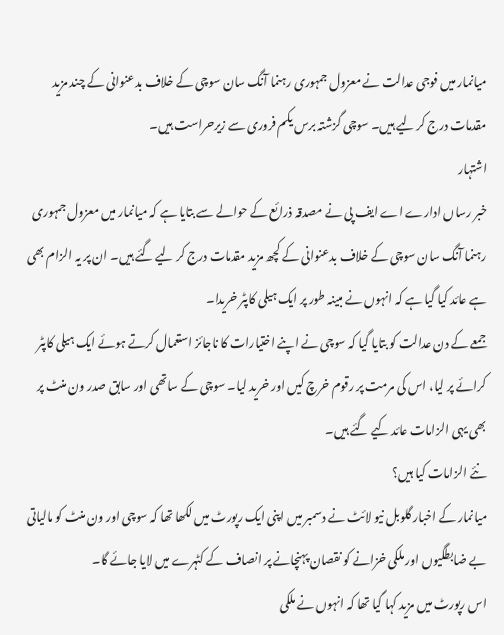میانمار میں فوجی عدالت نے معزول جمہوری رہنما آنگ سان سوچی کے خلاف بدعنوانی کے چند مزید مقدمات درج کر لیے ہیں۔ سوچی گزشتہ برس یکم فروری سے زیرحراست ہیں۔
اشتہار
خبر رساں ادارے اے ایف پی نے مصدقہ ذرائع کے حوالے سے بتایا ہے کہ میانمار میں معزول جمہوری رہنما آنگ سان سوچی کے خلاف بدعنوانی کے کچھ مزید مقدمات درج کر لیے گئے ہیں۔ ان پر یہ الزام بھی ہے عائد کیا گیا ہے کہ انہوں نے مبینہ طور پر ایک ہیلی کاپٹر خریدا۔
جمعے کے دن عدالت کو بتایا گیا کہ سوچی نے اپنے اختیارات کا ناجائز استعمال کرتے ہوئے ایک ہیلی کاپٹر کرائے پر لیا، اس کی مرمت پر رقوم خرچ کیں اور خرید لیا۔ سوچی کے ساتھی اور سابق صدر ون منٹ پر بھی یہی الزامات عائد کیے گئے ہیں۔
نئے الزامات کیا ہیں؟
میانمار کے اخبار گلوبل نیو لائٹ نے دسمبر میں اپنی ایک رپورٹ میں لکھا تھا کہ سوچی اور ون منٹ کو مالیاتی بے ضابطگیوں اور ملکی خزانے کو نقصان پہنچانے پر انصاف کے کٹہرے میں لایا جائے گا۔
اس رپورٹ میں مزید کہا گیا تھا کہ انہوں نے ملکی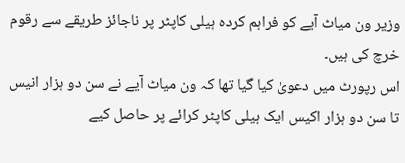وزیر ون میاٹ آیے کو فراہم کردہ ہیلی کاپٹر پر ناجائز طریقے سے رقوم خرچ کی ہیں۔
اس رپورٹ میں دعویٰ کیا گیا تھا کہ ون میاٹ آیے نے سن دو ہزار انیس تا سن دو ہزار اکیس ایک ہیلی کاپٹر کرائے پر حاصل کیے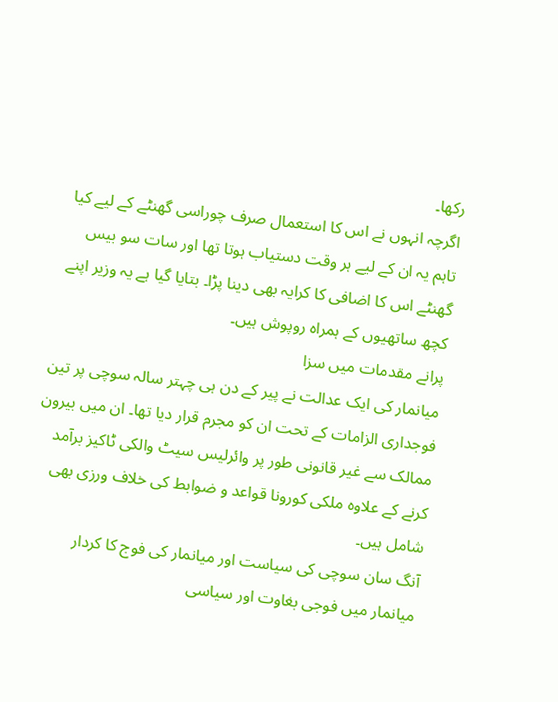رکھا۔
اگرچہ انہوں نے اس کا استعمال صرف چوراسی گھنٹے کے لیے کیا تاہم یہ ان کے لیے ہر وقت دستیاب ہوتا تھا اور سات سو بیس گھنٹے اس کا اضافی کا کرایہ بھی دینا پڑا۔ بتایا گیا ہے یہ وزیر اپنے کچھ ساتھیوں کے ہمراہ روپوش ہیں۔
پرانے مقدمات میں سزا
میانمار کی ایک عدالت نے پیر کے دن ہی چہتر سالہ سوچی پر تین فوجداری الزامات کے تحت ان کو مجرم قرار دیا تھا۔ ان میں بیرون ممالک سے غیر قانونی طور پر وائرلیس سیٹ والکی ٹاکیز برآمد کرنے کے علاوہ ملکی کورونا قواعد و ضوابط کی خلاف ورزی بھی شامل ہیں۔
آنگ سان سوچی کی سیاست اور میانمار کی فوج کا کردار
میانمار میں فوجی بغاوت اور سیاسی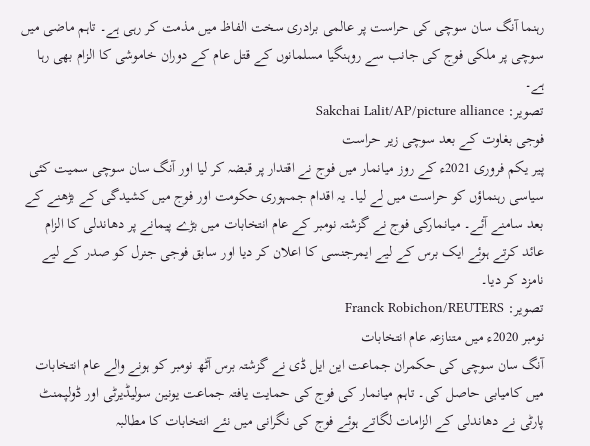رہنما آنگ سان سوچی کی حراست پر عالمی برادری سخت الفاظ میں مذمت کر رہی ہے۔ تاہم ماضی میں سوچی پر ملکی فوج کی جانب سے روہنگیا مسلمانوں کے قتل عام کے دوران خاموشی کا الزام بھی رہا ہے۔
تصویر: Sakchai Lalit/AP/picture alliance
فوجی بغاوت کے بعد سوچی زیر حراست
پیر یکم فروری 2021ء کے روز میانمار میں فوج نے اقتدار پر قبضہ کر لیا اور آنگ سان سوچی سمیت کئی سیاسی رہنماؤں کو حراست میں لے لیا۔ یہ اقدام جمہوری حکومت اور فوج میں کشیدگی کے بڑھنے کے بعد سامنے آئے۔ میانمارکی فوج نے گزشتہ نومبر کے عام انتخابات میں بڑے پیمانے پر دھاندلی کا الزام عائد کرتے ہوئے ایک برس کے لیے ایمرجنسی کا اعلان کر دیا اور سابق فوجی جنرل کو صدر کے لیے نامزد کر دیا۔
تصویر: Franck Robichon/REUTERS
نومبر 2020ء میں متنازعہ عام انتخابات
آنگ سان سوچی کی حکمران جماعت این ایل ڈی نے گزشتہ برس آٹھ نومبر کو ہونے والے عام انتخابات میں کامیابی حاصل کی۔ تاہم میانمار کی فوج کی حمایت یافتہ جماعت یونین سولیڈیرٹی اور ڈولپمنٹ پارٹی نے دھاندلی کے الزامات لگاتے ہوئے فوج کی نگرانی میں نئے انتخابات کا مطالبہ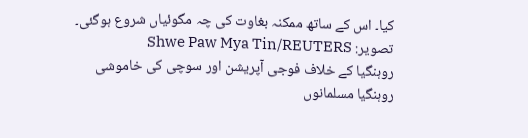کیا۔ اس کے ساتھ ممکنہ بغاوت کی چہ مگوئیاں شروع ہوگئی۔
تصویر: Shwe Paw Mya Tin/REUTERS
روہنگیا کے خلاف فوجی آپریشن اور سوچی کی خاموشی
روہنگیا مسلمانوں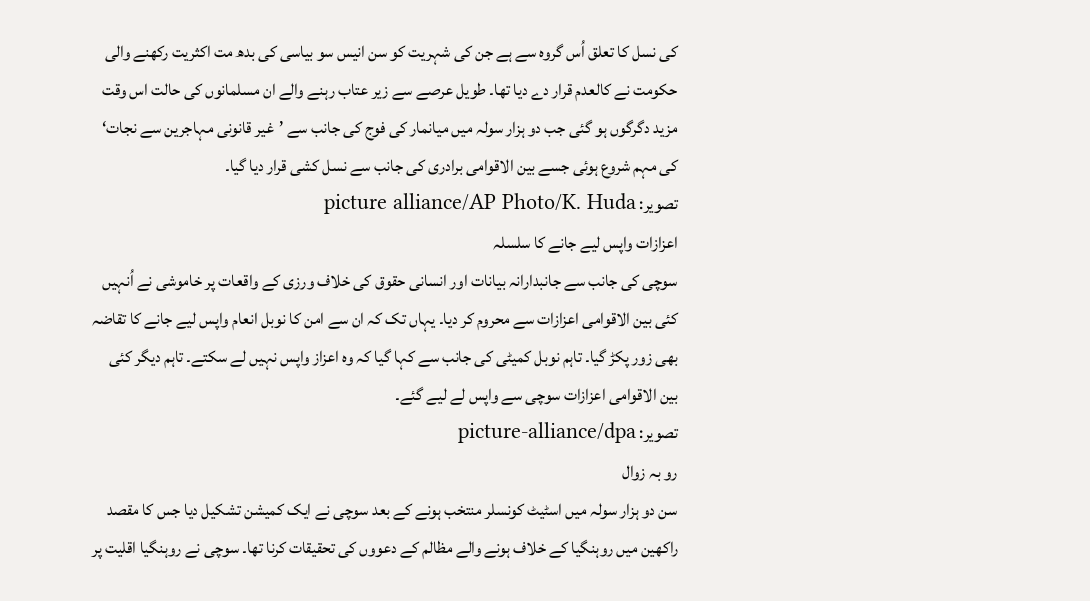کی نسل کا تعلق اُس گروہ سے ہے جن کی شہریت کو سن انیس سو بیاسی کی بدھ مت اکثریت رکھنے والی حکومت نے کالعدم قرار دے دیا تھا۔ طویل عرصے سے زیر عتاب رہنے والے ان مسلمانوں کی حالت اس وقت مزید دگرگوں ہو گئی جب دو ہزار سولہ میں میانمار کی فوج کی جانب سے ’غیر قانونی مہاجرین سے نجات‘ کی مہم شروع ہوئی جسے بین الاقوامی برادری کی جانب سے نسل کشی قرار دیا گیا۔
تصویر: picture alliance/AP Photo/K. Huda
اعزازات واپس لیے جانے کا سلسلہ
سوچی کی جانب سے جانبدارانہ بیانات اور انسانی حقوق کی خلاف ورزی کے واقعات پر خاموشی نے اُنہیں کئی بین الاقوامی اعزازات سے محروم کر دیا۔ یہاں تک کہ ان سے امن کا نوبل انعام واپس لیے جانے کا تقاضہ بھی زور پکڑ گیا۔ تاہم نوبل کمیٹی کی جانب سے کہا گیا کہ وہ اعزاز واپس نہیں لے سکتے۔ تاہم دیگر کئی بین الاقوامی اعزازات سوچی سے واپس لے لیے گئے۔
تصویر: picture-alliance/dpa
رو بہ زوال
سن دو ہزار سولہ میں اسٹیٹ کونسلر منتخب ہونے کے بعد سوچی نے ایک کمیشن تشکیل دیا جس کا مقصد راکھین میں روہنگیا کے خلاف ہونے والے مظالم کے دعووں کی تحقیقات کرنا تھا۔ سوچی نے روہنگیا اقلیت پر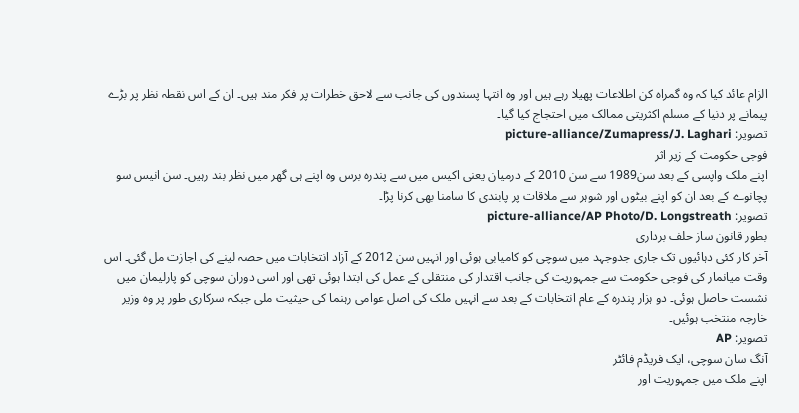الزام عائد کیا کہ وہ گمراہ کن اطلاعات پھیلا رہے ہیں اور وہ انتہا پسندوں کی جانب سے لاحق خطرات پر فکر مند ہیں۔ ان کے اس نقطہ نظر پر بڑے پیمانے پر دنیا کے مسلم اکثریتی ممالک میں احتجاج کیا گیا۔
تصویر: picture-alliance/Zumapress/J. Laghari
فوجی حکومت کے زیر اثر
اپنے ملک واپسی کے بعد سن1989 سے سن 2010 کے درمیان یعنی اکیس میں سے پندرہ برس وہ اپنے ہی گھر میں نظر بند رہیں۔ سن انیس سو پچانوے کے بعد ان کو اپنے بیٹوں اور شوہر سے ملاقات پر پابندی کا سامنا بھی کرنا پڑا۔
تصویر: picture-alliance/AP Photo/D. Longstreath
بطور قانون ساز حلف برداری
آخر کار کئی دہائیوں تک جاری جدوجہد میں سوچی کو کامیابی ہوئی اور انہیں سن 2012 کے آزاد انتخابات میں حصہ لینے کی اجازت مل گئی۔ اس وقت میانمار کی فوجی حکومت سے جمہوریت کی جانب اقتدار کی منتقلی کے عمل کی ابتدا ہوئی تھی اور اسی دوران سوچی کو پارلیمان میں نشست حاصل ہوئی۔ دو ہزار پندرہ کے عام انتخابات کے بعد سے انہیں ملک کی اصل عوامی رہنما کی حیثیت ملی جبکہ سرکاری طور پر وہ وزیر خارجہ منتخب ہوئیں۔
تصویر: AP
آنگ سان سوچی، ایک فریڈم فائٹر
اپنے ملک میں جمہوریت اور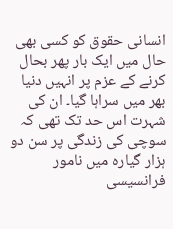انسانی حقوق کو کسی بھی حال میں ایک بار پھر بحال کرنے کے عزم پر انہیں دنیا بھر میں سراہا گیا۔ ان کی شہرت اس حد تک تھی کہ سوچی کی زندگی پر سن دو ہزار گیارہ میں نامور فرانسیسی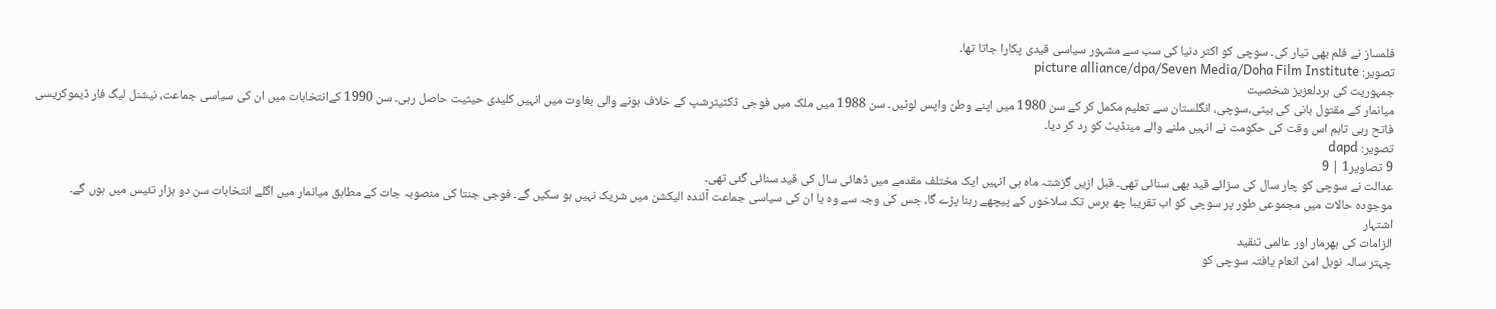فلمساز نے فلم بھی تیار کی۔ سوچی کو اکثر دنیا کی سب سے مشہور سیاسی قیدی پکارا جاتا تھا۔
تصویر: picture alliance/dpa/Seven Media/Doha Film Institute
جمہوریت کی ہردلعزیز شخصیت
میانمار کے مقتول بانی کی بیٹی،سوچی، انگلستان سے تعلیم مکمل کر کے سن 1980 میں اپنے وطن واپس لوٹیں۔ سن 1988 میں ملک میں فوجی ڈکٹیٹرشپ کے خلاف ہونے والی بغاوت میں انہیں کلیدی حیثیت حاصل رہی۔ سن 1990 کےانتخابات میں ان کی سیاسی جماعت، نیشنل لیگ فار ڈیموکریسی فاتح رہی تاہم اس وقت کی حکومت نے انہیں ملنے والے مینڈیٹ کو رد کر دیا۔
تصویر: dapd
9 تصاویر1 | 9
عدالت نے سوچی کو چار سال کی سزائے قید بھی سنائی تھی۔ قبل ازیں گزشتہ ماہ ہی انہیں ایک مختلف مقدمے میں ڈھائی سال کی قید سنائی گئی تھی۔
موجودہ حالات میں مجموعی طور پر سوچی کو اب تقریبا چھ برس تک سلاخوں کے پیچھے رہنا پڑے گا، جس کی وجہ سے وہ یا ان کی سیاسی جماعت آئندہ الیکشن میں شریک نہیں ہو سکیں گے۔ فوجی جنتا کی منصوبہ جات کے مطابق میانمار میں اگلے انتخابات سن دو ہزار تئیس میں ہوں گے۔
اشتہار
الزامات کی بھرمار اور عالمی تنقید
چہتر سالہ نوبل امن انعام یافتہ سوچی کو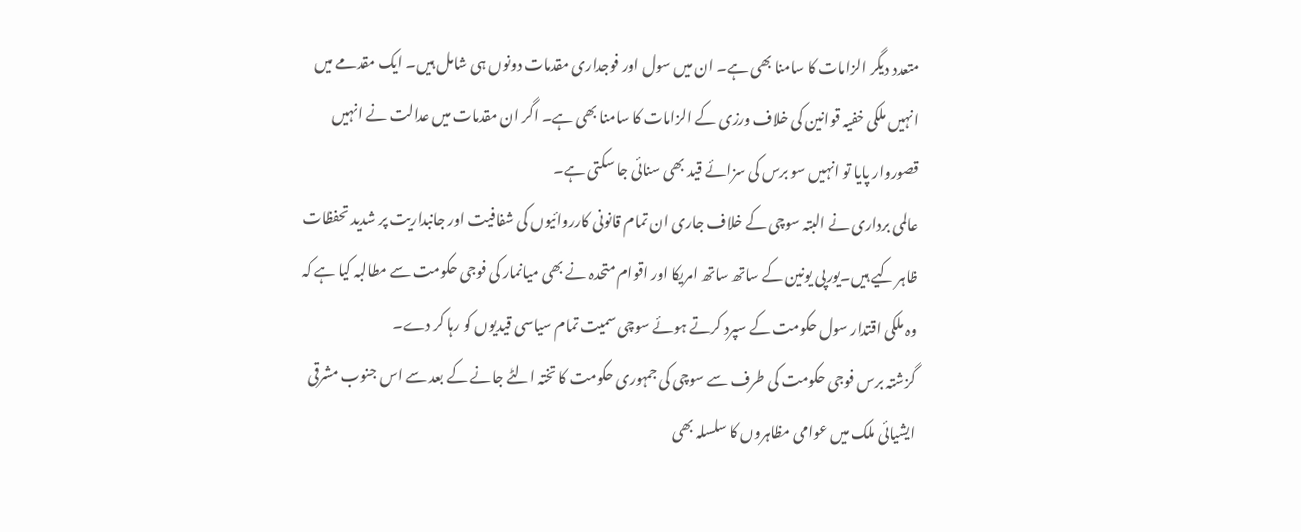متعدد دیگر الزامات کا سامنا بھی ہے۔ ان میں سول اور فوجداری مقدمات دونوں ہی شامل ہیں۔ ایک مقدمے میں انہیں ملکی خفیہ قوانین کی خلاف ورزی کے الزامات کا سامنا بھی ہے۔ اگر ان مقدمات میں عدالت نے انہیں قصوروار پایا تو انہیں سو برس کی سزائے قید بھی سنائی جا سکتی ہے۔
عالمی برداری نے البتہ سوچی کے خلاف جاری ان تمام قانونی کارروائیوں کی شفافیت اور جانبداریت پر شدید تحفظات ظاہر کیے ہیں۔یورپی یونین کے ساتھ ساتھ امریکا اور اقوام متحدہ نے بھی میانمار کی فوجی حکومت سے مطالبہ کیا ہے کہ وہ ملکی اقتدار سول حکومت کے سپرد کرتے ہوئے سوچی سمیت تمام سیاسی قیدیوں کو رہا کر دے۔
گزشتہ برس فوجی حکومت کی طرف سے سوچی کی جمہوری حکومت کا تختہ الٹے جانے کے بعد سے اس جنوب مشرقی ایشیائی ملک میں عوامی مظاہروں کا سلسلہ بھی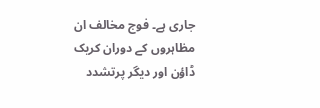جاری ہے۔ فوج مخالف ان مظاہروں کے دوران کریک ڈاؤن اور دیگر پرتشدد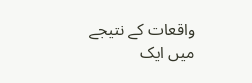واقعات کے نتیجے میں ایک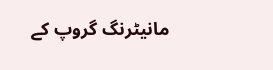مانیٹرنگ گروپ کے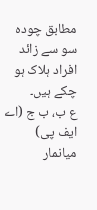مطابق چودہ سو سے زائد افراد ہلاک ہو چکے ہیں۔
ع ب، ب ج (اے ایف پی)
میانمار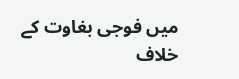میں فوجی بغاوت کے خلاف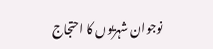نوجوان شہریوں کا احتجاج